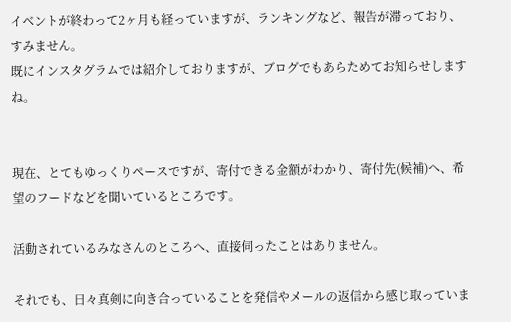イベントが終わって2ヶ月も経っていますが、ランキングなど、報告が滞っており、すみません。
既にインスタグラムでは紹介しておりますが、ブログでもあらためてお知らせしますね。


現在、とてもゆっくりペースですが、寄付できる金額がわかり、寄付先(候補)へ、希望のフードなどを聞いているところです。

活動されているみなさんのところへ、直接伺ったことはありません。

それでも、日々真剣に向き合っていることを発信やメールの返信から感じ取っていま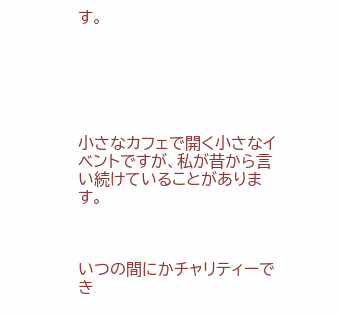す。






小さなカフェで開く小さなイベントですが、私が昔から言い続けていることがあります。



いつの間にかチャリティーでき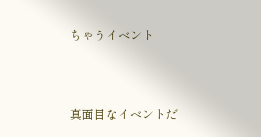ちゃうイベント



真面目なイベントだ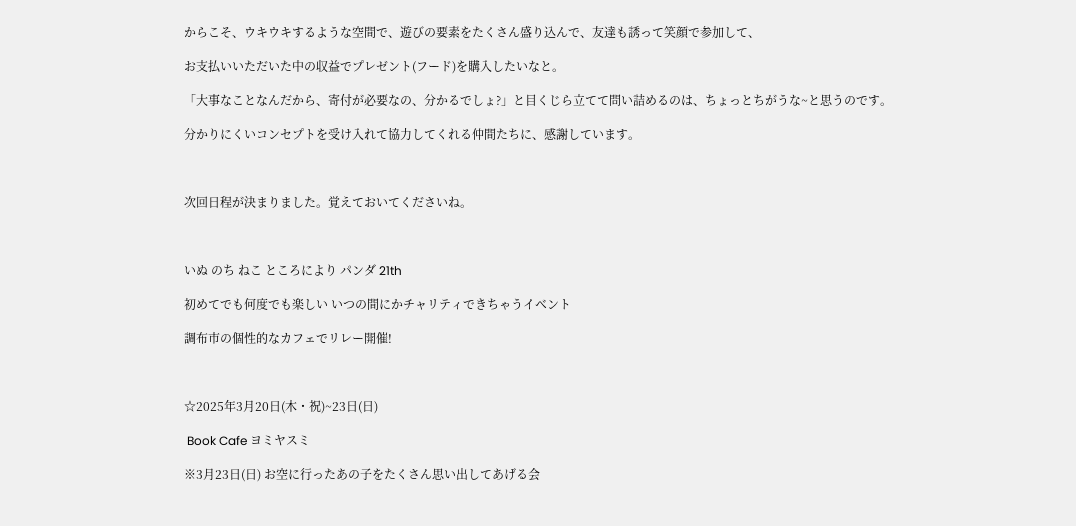からこそ、ウキウキするような空間で、遊びの要素をたくさん盛り込んで、友達も誘って笑顔で参加して、

お支払いいただいた中の収益でプレゼント(フード)を購入したいなと。

「大事なことなんだから、寄付が必要なの、分かるでしょ?」と目くじら立てて問い詰めるのは、ちょっとちがうな~と思うのです。

分かりにくいコンセプトを受け入れて協力してくれる仲間たちに、感謝しています。



次回日程が決まりました。覚えておいてくださいね。



いぬ のち ねこ ところにより パンダ 21th

初めてでも何度でも楽しい いつの間にかチャリティできちゃうイベント

調布市の個性的なカフェでリレー開催!



☆2025年3月20日(木・祝)~23日(日)

 Book Cafe ヨミヤスミ

※3月23日(日) お空に行ったあの子をたくさん思い出してあげる会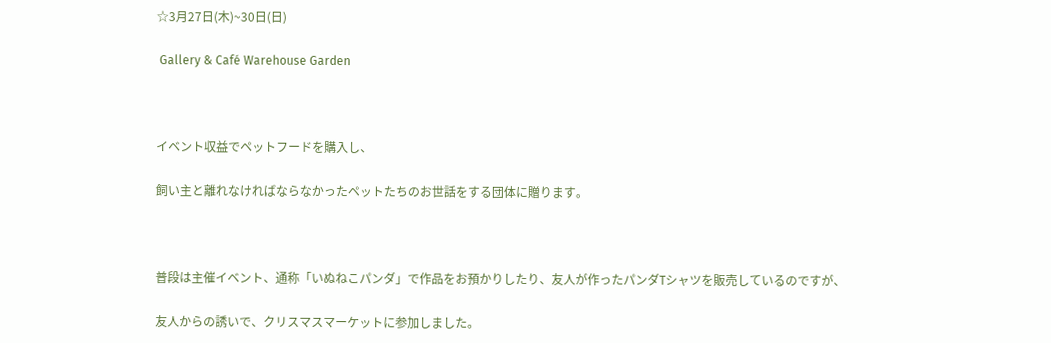☆3月27日(木)~30日(日)

 Gallery & Café Warehouse Garden



イベント収益でペットフードを購入し、

飼い主と離れなければならなかったペットたちのお世話をする団体に贈ります。



普段は主催イベント、通称「いぬねこパンダ」で作品をお預かりしたり、友人が作ったパンダTシャツを販売しているのですが、

友人からの誘いで、クリスマスマーケットに参加しました。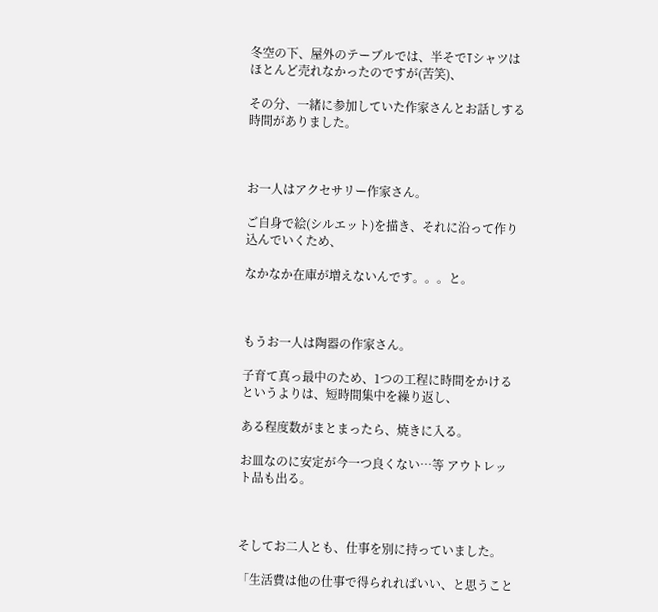冬空の下、屋外のテーブルでは、半そでTシャツはほとんど売れなかったのですが(苦笑)、

その分、一緒に参加していた作家さんとお話しする時間がありました。



お一人はアクセサリー作家さん。

ご自身で絵(シルエット)を描き、それに沿って作り込んでいくため、

なかなか在庫が増えないんです。。。と。



もうお一人は陶器の作家さん。

子育て真っ最中のため、1つの工程に時間をかけるというよりは、短時間集中を繰り返し、

ある程度数がまとまったら、焼きに入る。

お皿なのに安定が今一つ良くない…等 アウトレット品も出る。



そしてお二人とも、仕事を別に持っていました。

「生活費は他の仕事で得られればいい、と思うこと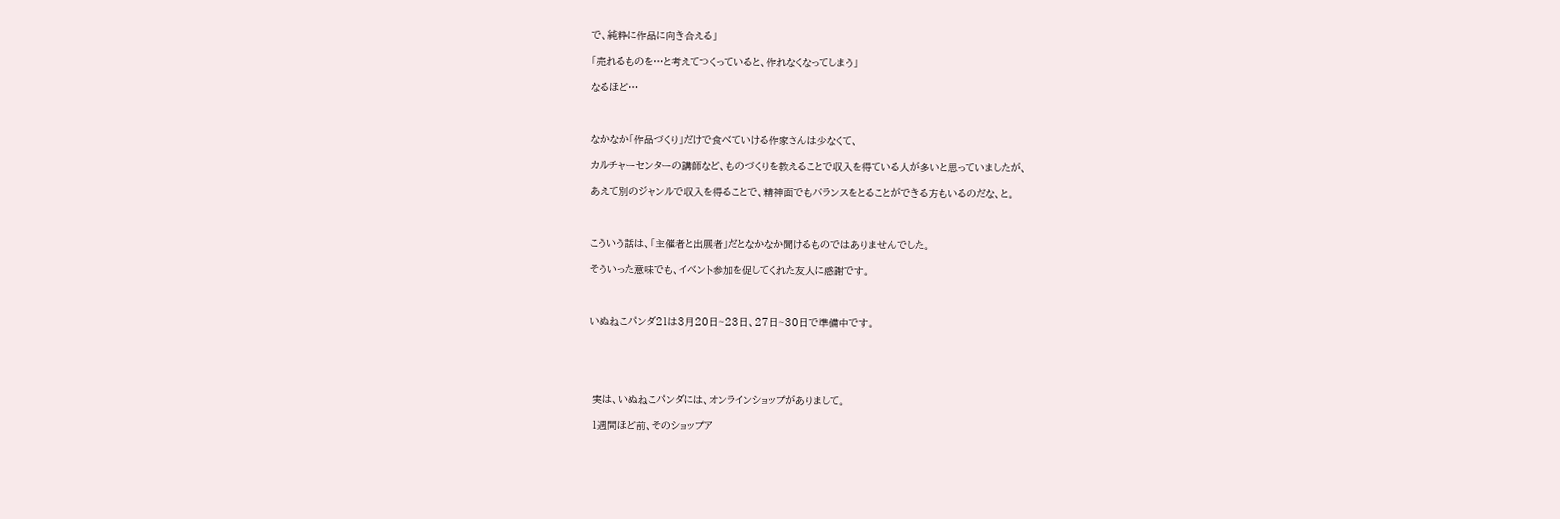で、純粋に作品に向き合える」

「売れるものを…と考えてつくっていると、作れなくなってしまう」

なるほど…



なかなか「作品づくり」だけで食べていける作家さんは少なくて、

カルチャーセンターの講師など、ものづくりを教えることで収入を得ている人が多いと思っていましたが、

あえて別のジャンルで収入を得ることで、精神面でもバランスをとることができる方もいるのだな、と。



こういう話は、「主催者と出展者」だとなかなか聞けるものではありませんでした。

そういった意味でも、イベント参加を促してくれた友人に感謝です。



いぬねこパンダ21は3月20日~23日、27日~30日で準備中です。





 実は、いぬねこパンダには、オンラインショップがありまして。

 1週間ほど前、そのショップア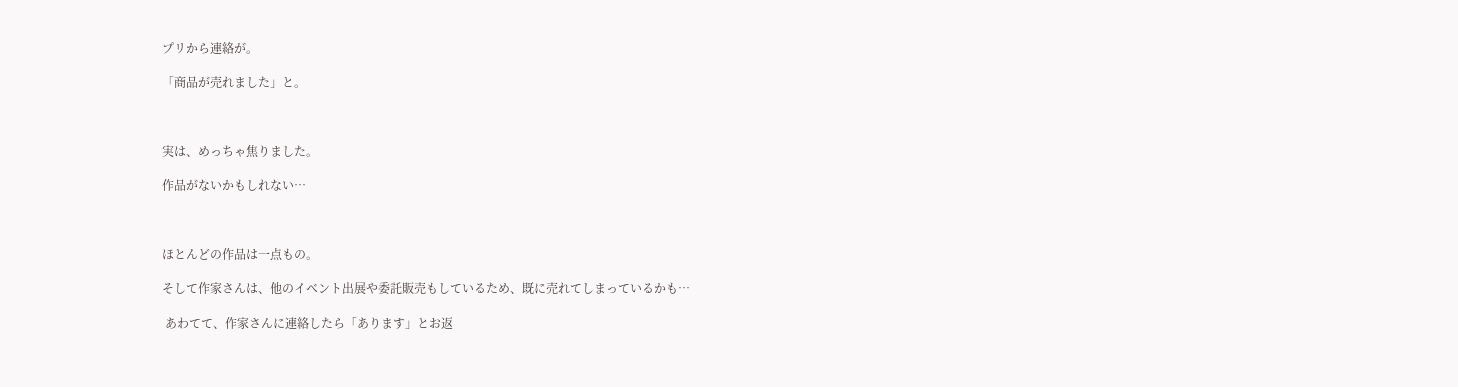プリから連絡が。

「商品が売れました」と。



実は、めっちゃ焦りました。

作品がないかもしれない…



ほとんどの作品は一点もの。

そして作家さんは、他のイベント出展や委託販売もしているため、既に売れてしまっているかも…

 あわてて、作家さんに連絡したら「あります」とお返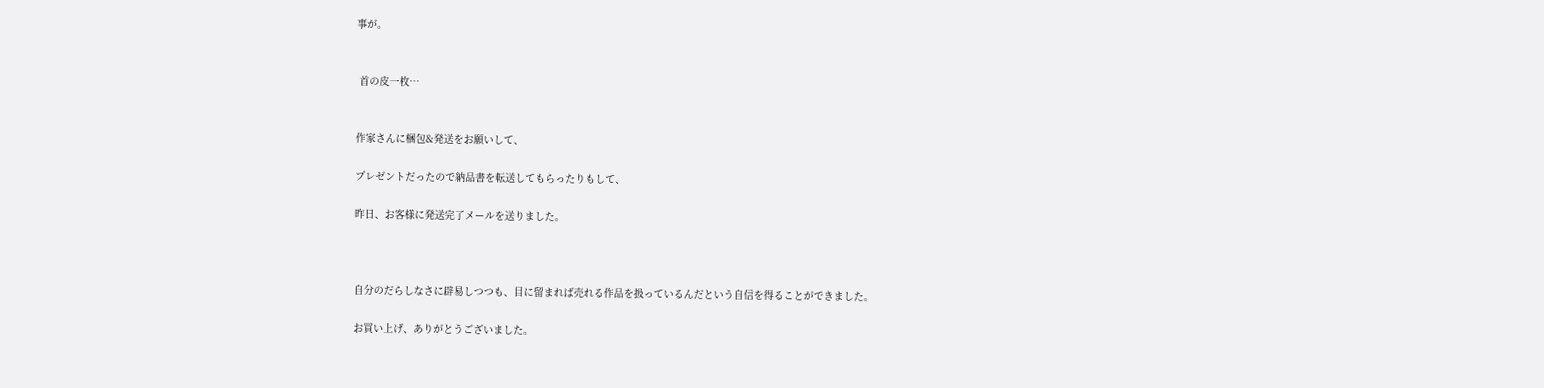事が。


 首の皮一枚…


作家さんに梱包&発送をお願いして、

プレゼントだったので納品書を転送してもらったりもして、

昨日、お客様に発送完了メールを送りました。



自分のだらしなさに辟易しつつも、目に留まれば売れる作品を扱っているんだという自信を得ることができました。

お買い上げ、ありがとうございました。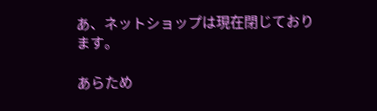あ、ネットショップは現在閉じております。

あらため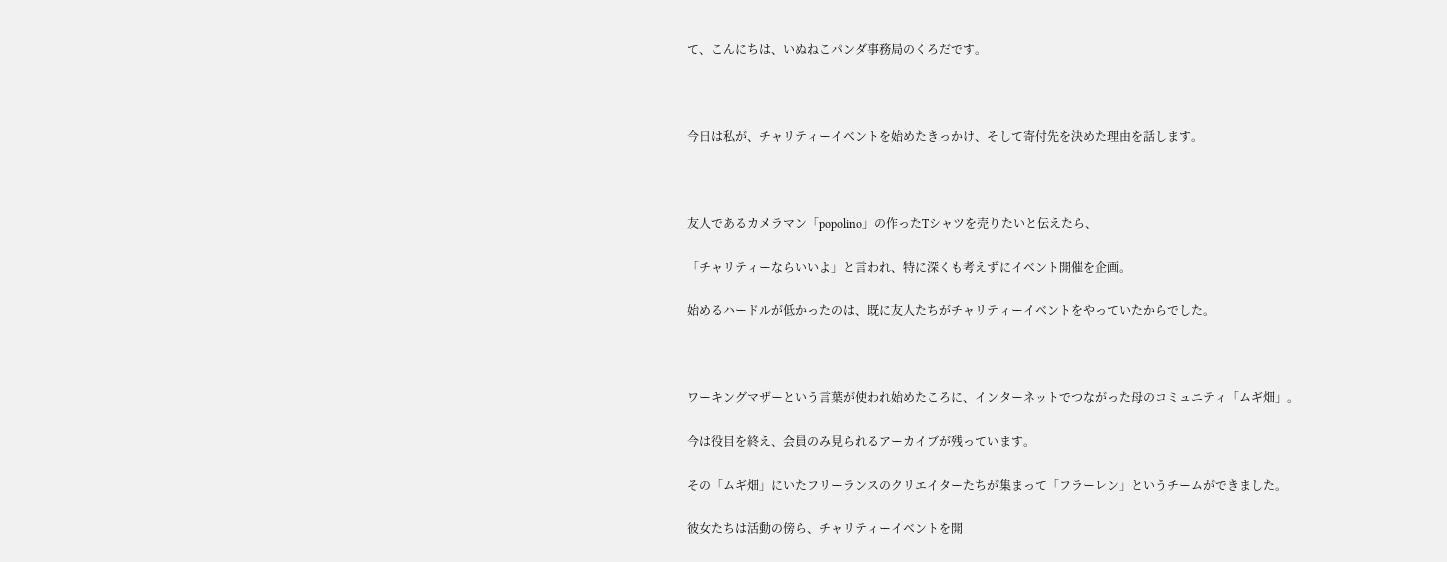て、こんにちは、いぬねこパンダ事務局のくろだです。



今日は私が、チャリティーイベントを始めたきっかけ、そして寄付先を決めた理由を話します。



友人であるカメラマン「popolino」の作ったTシャツを売りたいと伝えたら、

「チャリティーならいいよ」と言われ、特に深くも考えずにイベント開催を企画。

始めるハードルが低かったのは、既に友人たちがチャリティーイベントをやっていたからでした。



ワーキングマザーという言葉が使われ始めたころに、インターネットでつながった母のコミュニティ「ムギ畑」。

今は役目を終え、会員のみ見られるアーカイブが残っています。

その「ムギ畑」にいたフリーランスのクリエイターたちが集まって「フラーレン」というチームができました。

彼女たちは活動の傍ら、チャリティーイベントを開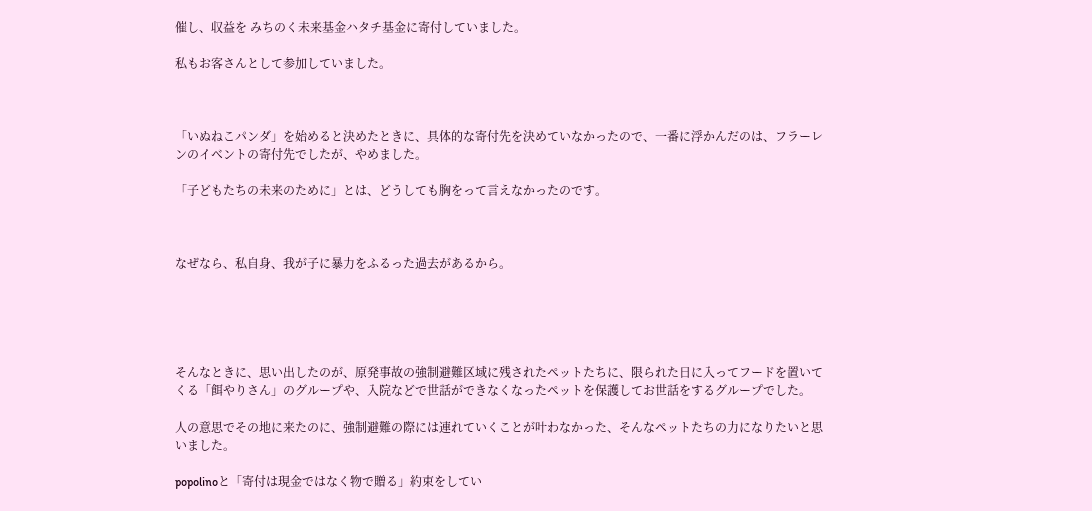催し、収益を みちのく未来基金ハタチ基金に寄付していました。

私もお客さんとして参加していました。



「いぬねこパンダ」を始めると決めたときに、具体的な寄付先を決めていなかったので、一番に浮かんだのは、フラーレンのイベントの寄付先でしたが、やめました。

「子どもたちの未来のために」とは、どうしても胸をって言えなかったのです。



なぜなら、私自身、我が子に暴力をふるった過去があるから。





そんなときに、思い出したのが、原発事故の強制避難区域に残されたペットたちに、限られた日に入ってフードを置いてくる「餌やりさん」のグループや、入院などで世話ができなくなったペットを保護してお世話をするグループでした。

人の意思でその地に来たのに、強制避難の際には連れていくことが叶わなかった、そんなペットたちの力になりたいと思いました。

popolinoと「寄付は現金ではなく物で贈る」約束をしてい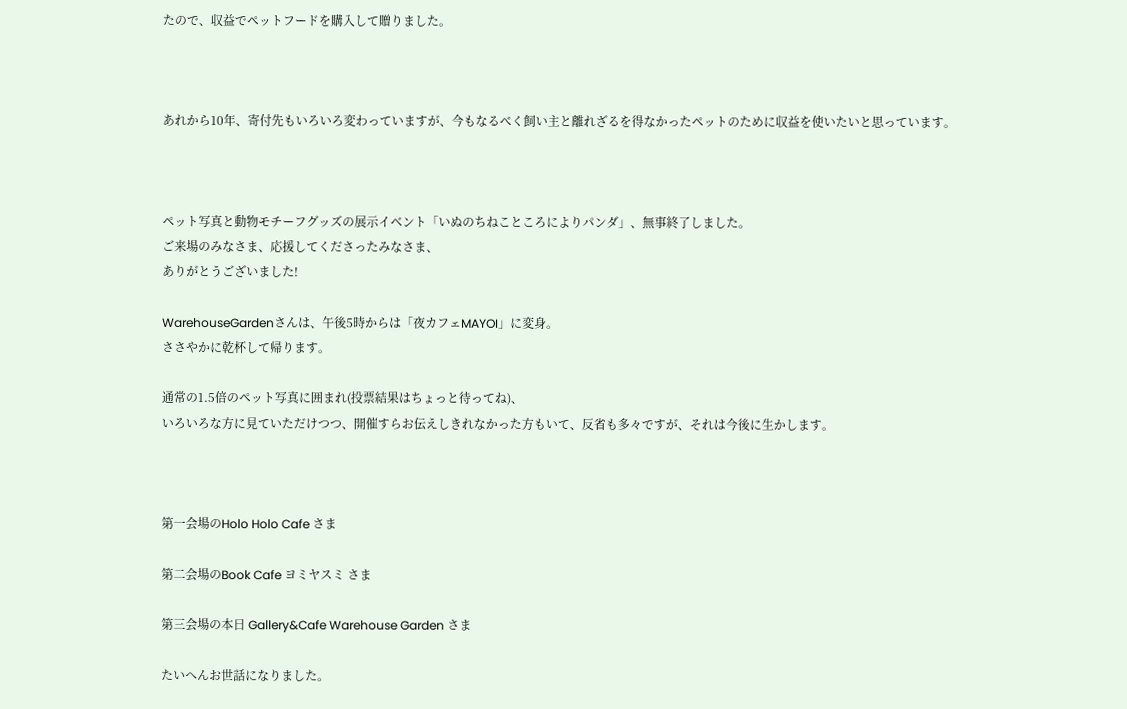たので、収益でペットフードを購入して贈りました。



あれから10年、寄付先もいろいろ変わっていますが、今もなるべく飼い主と離れざるを得なかったペットのために収益を使いたいと思っています。



ペット写真と動物モチーフグッズの展示イベント「いぬのちねこところによりパンダ」、無事終了しました。
ご来場のみなさま、応援してくださったみなさま、
ありがとうございました!

WarehouseGardenさんは、午後5時からは「夜カフェMAYOI」に変身。
ささやかに乾杯して帰ります。

通常の1.5倍のペット写真に囲まれ(投票結果はちょっと待ってね)、
いろいろな方に見ていただけつつ、開催すらお伝えしきれなかった方もいて、反省も多々ですが、それは今後に生かします。



第一会場のHolo Holo Cafe さま

第二会場のBook Cafe ヨミヤスミ さま

第三会場の本日 Gallery&Cafe Warehouse Garden さま

たいへんお世話になりました。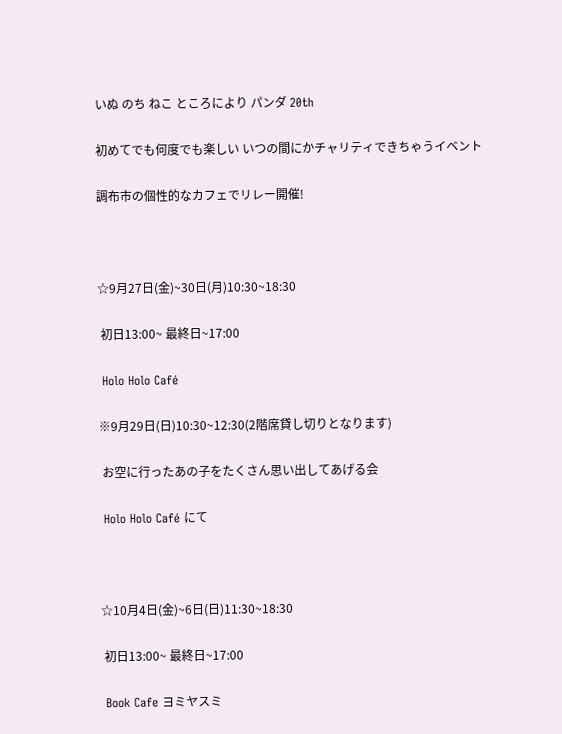いぬ のち ねこ ところにより パンダ 20th

初めてでも何度でも楽しい いつの間にかチャリティできちゃうイベント

調布市の個性的なカフェでリレー開催!



☆9月27日(金)~30日(月)10:30~18:30

 初日13:00~ 最終日~17:00

 Holo Holo Café

※9月29日(日)10:30~12:30(2階席貸し切りとなります)

 お空に行ったあの子をたくさん思い出してあげる会

 Holo Holo Café にて



☆10月4日(金)~6日(日)11:30~18:30

 初日13:00~ 最終日~17:00

 Book Cafe ヨミヤスミ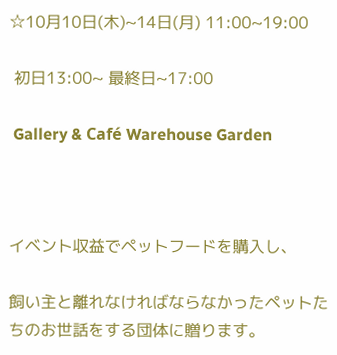☆10月10日(木)~14日(月) 11:00~19:00

 初日13:00~ 最終日~17:00

 Gallery & Café Warehouse Garden



イベント収益でペットフードを購入し、

飼い主と離れなければならなかったペットたちのお世話をする団体に贈ります。